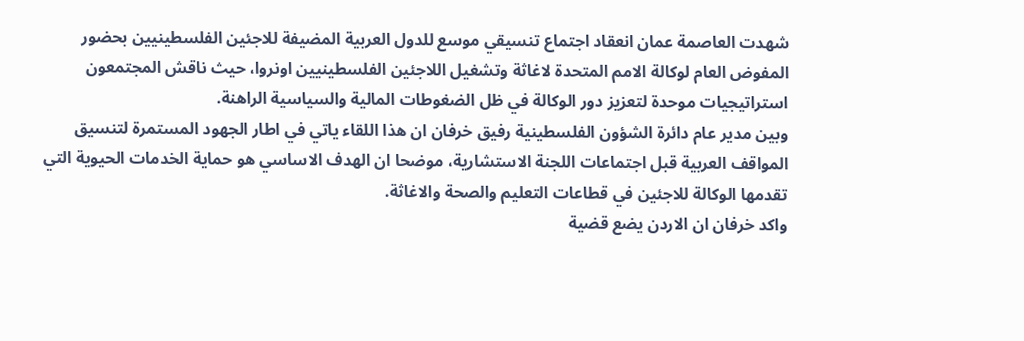شهدت العاصمة عمان انعقاد اجتماع تنسيقي موسع للدول العربية المضيفة للاجئين الفلسطينيين بحضور المفوض العام لوكالة الامم المتحدة لاغاثة وتشغيل اللاجئين الفلسطينيين اونروا، حيث ناقش المجتمعون استراتيجيات موحدة لتعزيز دور الوكالة في ظل الضغوطات المالية والسياسية الراهنة.
وبين مدير عام دائرة الشؤون الفلسطينية رفيق خرفان ان هذا اللقاء ياتي في اطار الجهود المستمرة لتنسيق المواقف العربية قبل اجتماعات اللجنة الاستشارية، موضحا ان الهدف الاساسي هو حماية الخدمات الحيوية التي تقدمها الوكالة للاجئين في قطاعات التعليم والصحة والاغاثة.
واكد خرفان ان الاردن يضع قضية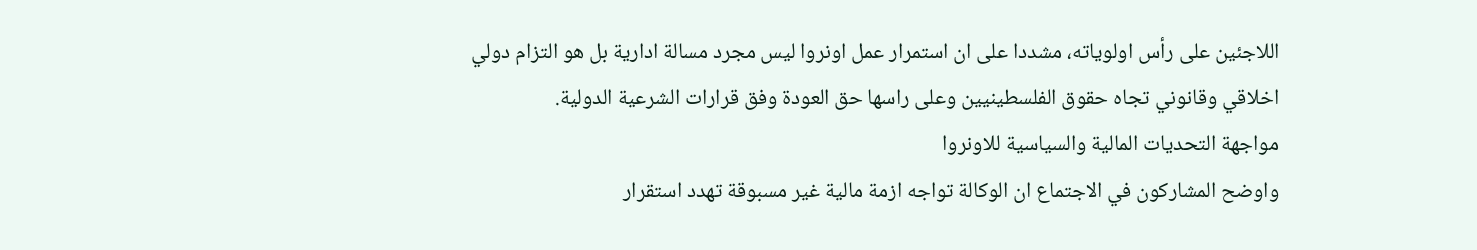اللاجئين على رأس اولوياته، مشددا على ان استمرار عمل اونروا ليس مجرد مسالة ادارية بل هو التزام دولي اخلاقي وقانوني تجاه حقوق الفلسطينيين وعلى راسها حق العودة وفق قرارات الشرعية الدولية.
مواجهة التحديات المالية والسياسية للاونروا
واوضح المشاركون في الاجتماع ان الوكالة تواجه ازمة مالية غير مسبوقة تهدد استقرار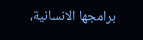برامجها الانسانية،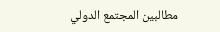مطالبين المجتمع الدولي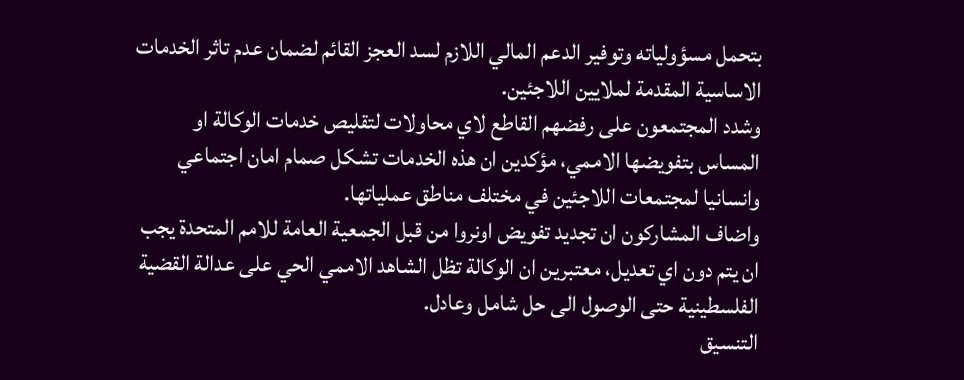بتحمل مسؤولياته وتوفير الدعم المالي اللازم لسد العجز القائم لضمان عدم تاثر الخدمات الاساسية المقدمة لملايين اللاجئين.
وشدد المجتمعون على رفضهم القاطع لاي محاولات لتقليص خدمات الوكالة او المساس بتفويضها الاممي، مؤكدين ان هذه الخدمات تشكل صمام امان اجتماعي وانسانيا لمجتمعات اللاجئين في مختلف مناطق عملياتها.
واضاف المشاركون ان تجديد تفويض اونروا من قبل الجمعية العامة للامم المتحدة يجب ان يتم دون اي تعديل، معتبرين ان الوكالة تظل الشاهد الاممي الحي على عدالة القضية الفلسطينية حتى الوصول الى حل شامل وعادل.
التنسيق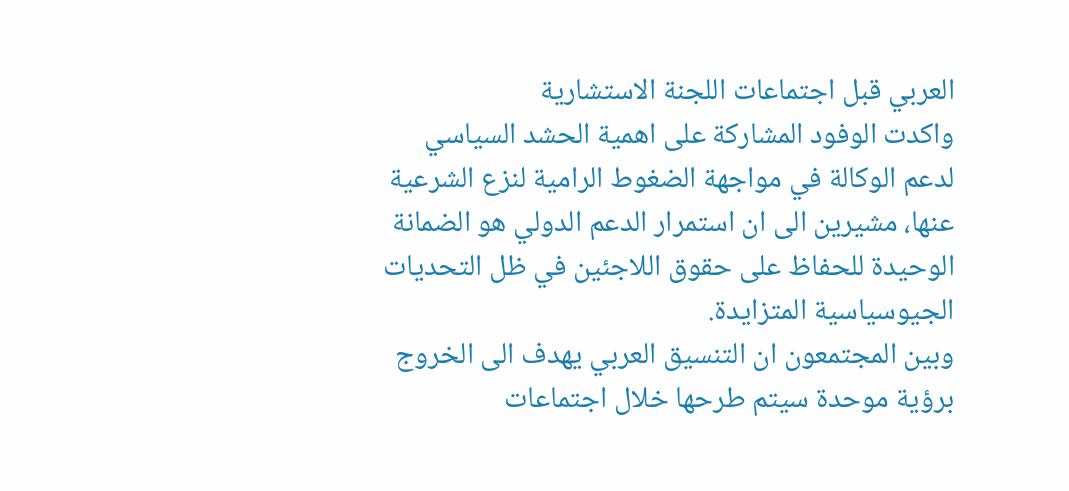العربي قبل اجتماعات اللجنة الاستشارية
واكدت الوفود المشاركة على اهمية الحشد السياسي لدعم الوكالة في مواجهة الضغوط الرامية لنزع الشرعية عنها، مشيرين الى ان استمرار الدعم الدولي هو الضمانة الوحيدة للحفاظ على حقوق اللاجئين في ظل التحديات الجيوسياسية المتزايدة.
وبين المجتمعون ان التنسيق العربي يهدف الى الخروج برؤية موحدة سيتم طرحها خلال اجتماعات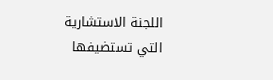اللجنة الاستشارية التي تستضيفها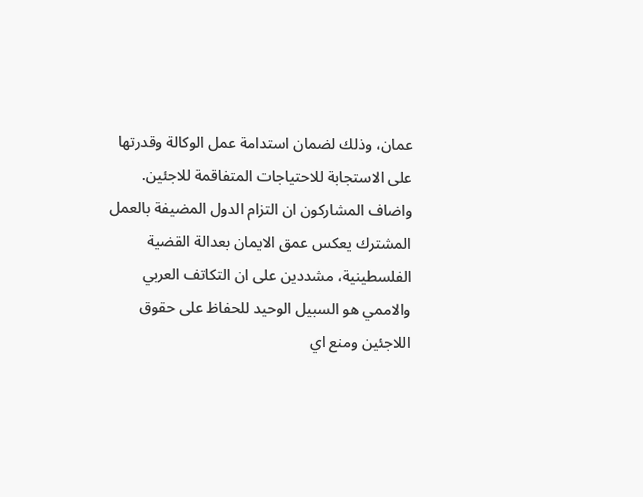عمان، وذلك لضمان استدامة عمل الوكالة وقدرتها على الاستجابة للاحتياجات المتفاقمة للاجئين.
واضاف المشاركون ان التزام الدول المضيفة بالعمل المشترك يعكس عمق الايمان بعدالة القضية الفلسطينية، مشددين على ان التكاتف العربي والاممي هو السبيل الوحيد للحفاظ على حقوق اللاجئين ومنع اي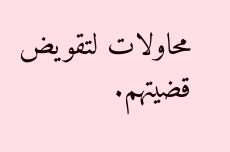محاولات لتقويض قضيتهم.